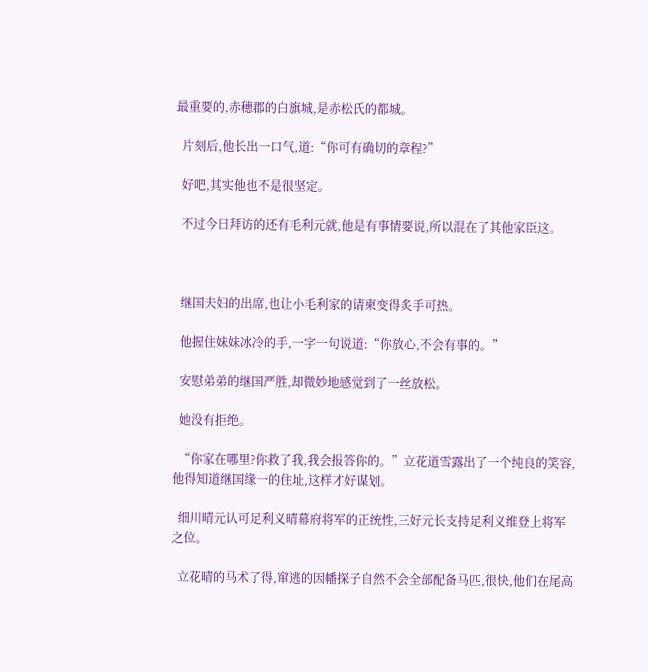最重要的,赤穗郡的白旗城,是赤松氏的都城。

  片刻后,他长出一口气,道:“你可有确切的章程?”

  好吧,其实他也不是很坚定。

  不过今日拜访的还有毛利元就,他是有事情要说,所以混在了其他家臣这。



  继国夫妇的出席,也让小毛利家的请柬变得炙手可热。

  他握住妹妹冰冷的手,一字一句说道:“你放心,不会有事的。”

  安慰弟弟的继国严胜,却微妙地感觉到了一丝放松。

  她没有拒绝。

  “你家在哪里?你救了我,我会报答你的。”立花道雪露出了一个纯良的笑容,他得知道继国缘一的住址,这样才好谋划。

  细川晴元认可足利义晴幕府将军的正统性,三好元长支持足利义维登上将军之位。

  立花晴的马术了得,窜逃的因幡探子自然不会全部配备马匹,很快,他们在尾高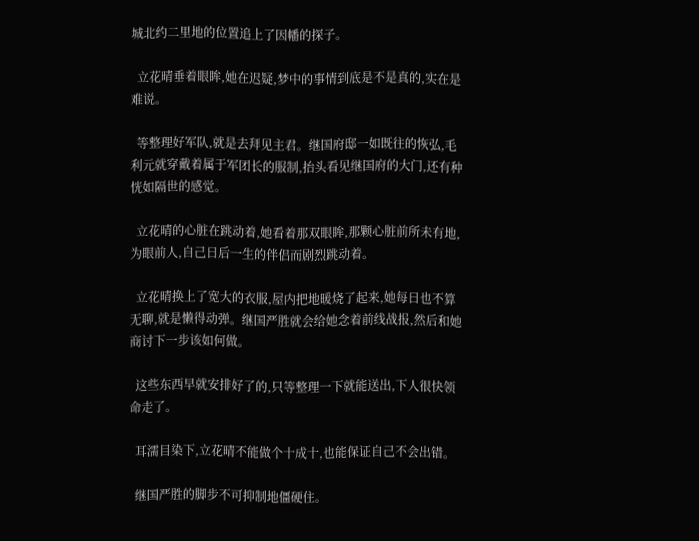城北约二里地的位置追上了因幡的探子。

  立花晴垂着眼眸,她在迟疑,梦中的事情到底是不是真的,实在是难说。

  等整理好军队,就是去拜见主君。继国府邸一如既往的恢弘,毛利元就穿戴着属于军团长的服制,抬头看见继国府的大门,还有种恍如隔世的感觉。

  立花晴的心脏在跳动着,她看着那双眼眸,那颗心脏前所未有地,为眼前人,自己日后一生的伴侣而剧烈跳动着。

  立花晴换上了宽大的衣服,屋内把地暖烧了起来,她每日也不算无聊,就是懒得动弹。继国严胜就会给她念着前线战报,然后和她商讨下一步该如何做。

  这些东西早就安排好了的,只等整理一下就能送出,下人很快领命走了。

  耳濡目染下,立花晴不能做个十成十,也能保证自己不会出错。

  继国严胜的脚步不可抑制地僵硬住。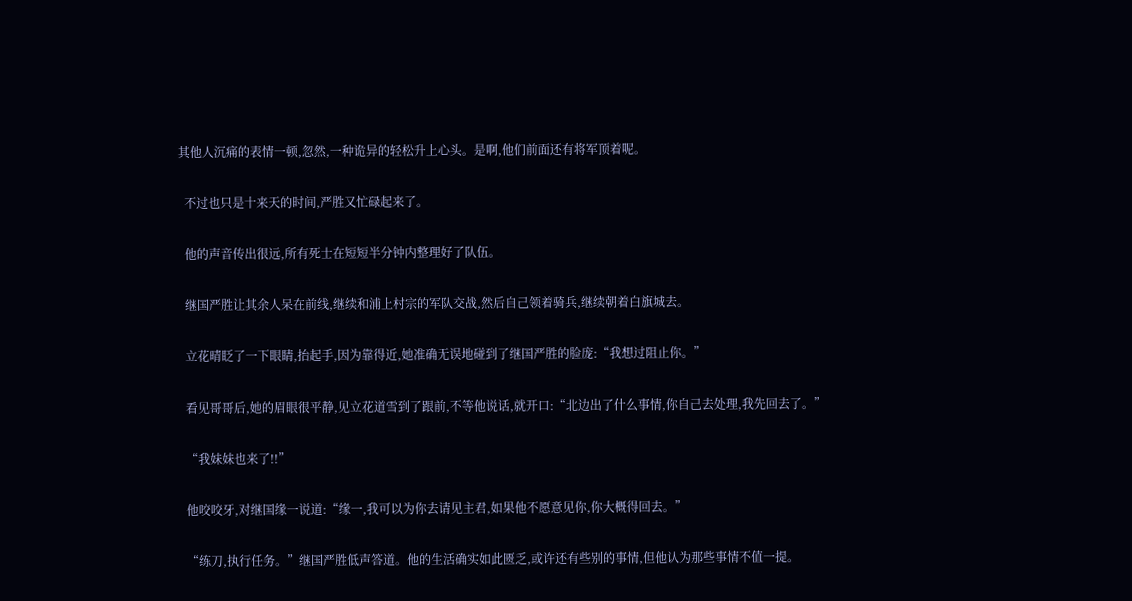其他人沉痛的表情一顿,忽然,一种诡异的轻松升上心头。是啊,他们前面还有将军顶着呢。

  不过也只是十来天的时间,严胜又忙碌起来了。

  他的声音传出很远,所有死士在短短半分钟内整理好了队伍。

  继国严胜让其余人呆在前线,继续和浦上村宗的军队交战,然后自己领着骑兵,继续朝着白旗城去。

  立花晴眨了一下眼睛,抬起手,因为靠得近,她准确无误地碰到了继国严胜的脸庞:“我想过阻止你。”

  看见哥哥后,她的眉眼很平静,见立花道雪到了跟前,不等他说话,就开口:“北边出了什么事情,你自己去处理,我先回去了。”

  “我妹妹也来了!!”

  他咬咬牙,对继国缘一说道:“缘一,我可以为你去请见主君,如果他不愿意见你,你大概得回去。”

  “练刀,执行任务。”继国严胜低声答道。他的生活确实如此匮乏,或许还有些别的事情,但他认为那些事情不值一提。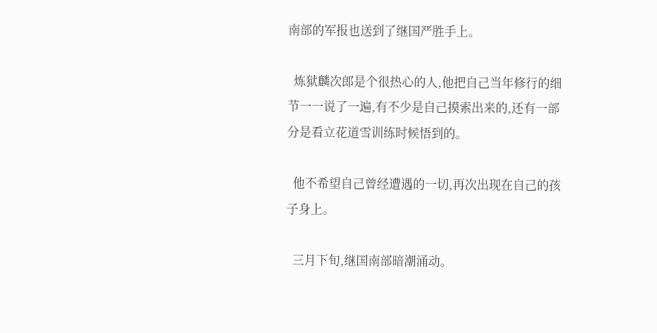南部的军报也送到了继国严胜手上。

  炼狱麟次郎是个很热心的人,他把自己当年修行的细节一一说了一遍,有不少是自己摸索出来的,还有一部分是看立花道雪训练时候悟到的。

  他不希望自己曾经遭遇的一切,再次出现在自己的孩子身上。

  三月下旬,继国南部暗潮涌动。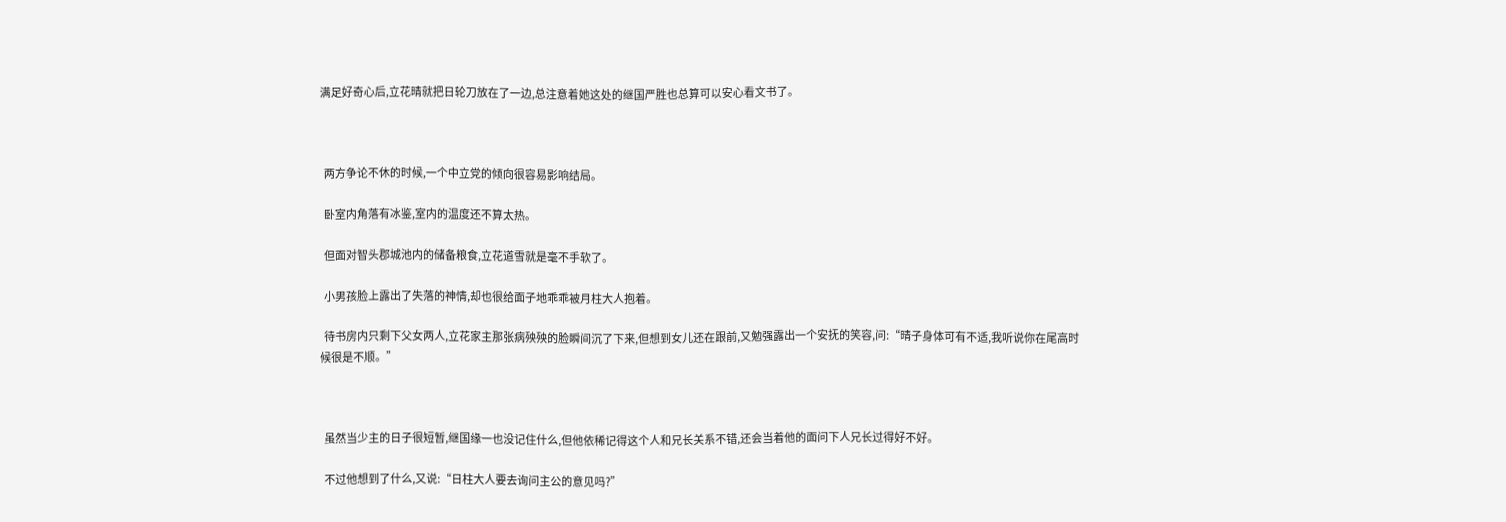满足好奇心后,立花晴就把日轮刀放在了一边,总注意着她这处的继国严胜也总算可以安心看文书了。



  两方争论不休的时候,一个中立党的倾向很容易影响结局。

  卧室内角落有冰鉴,室内的温度还不算太热。

  但面对智头郡城池内的储备粮食,立花道雪就是毫不手软了。

  小男孩脸上露出了失落的神情,却也很给面子地乖乖被月柱大人抱着。

  待书房内只剩下父女两人,立花家主那张病殃殃的脸瞬间沉了下来,但想到女儿还在跟前,又勉强露出一个安抚的笑容,问:“晴子身体可有不适,我听说你在尾高时候很是不顺。”



  虽然当少主的日子很短暂,继国缘一也没记住什么,但他依稀记得这个人和兄长关系不错,还会当着他的面问下人兄长过得好不好。

  不过他想到了什么,又说:“日柱大人要去询问主公的意见吗?”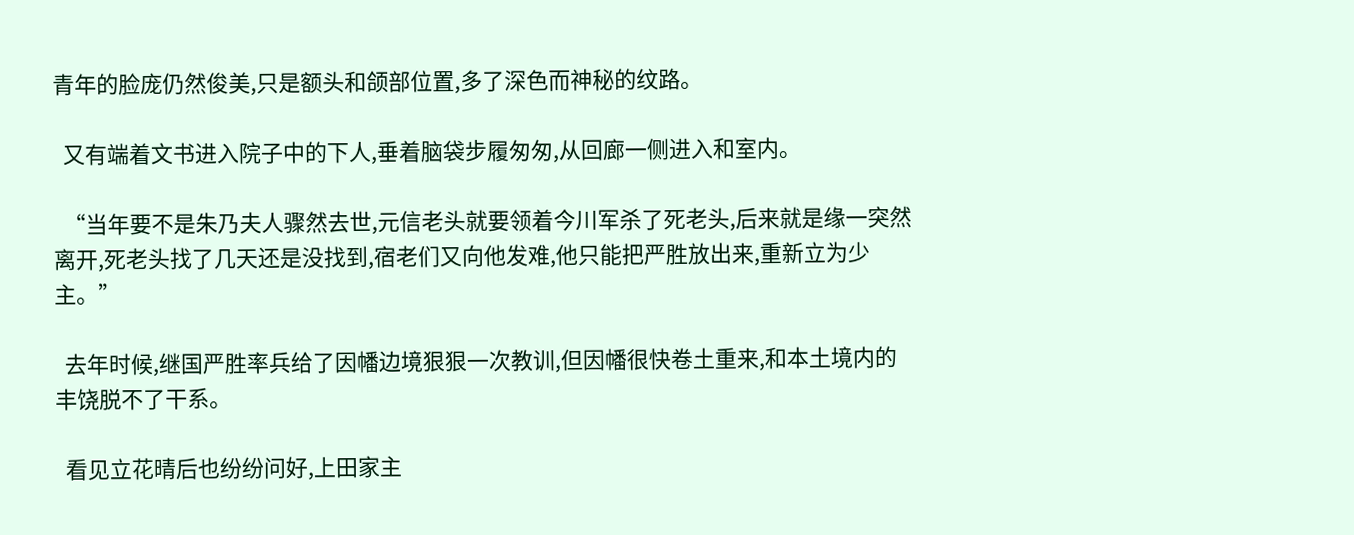青年的脸庞仍然俊美,只是额头和颌部位置,多了深色而神秘的纹路。

  又有端着文书进入院子中的下人,垂着脑袋步履匆匆,从回廊一侧进入和室内。

  “当年要不是朱乃夫人骤然去世,元信老头就要领着今川军杀了死老头,后来就是缘一突然离开,死老头找了几天还是没找到,宿老们又向他发难,他只能把严胜放出来,重新立为少主。”

  去年时候,继国严胜率兵给了因幡边境狠狠一次教训,但因幡很快卷土重来,和本土境内的丰饶脱不了干系。

  看见立花晴后也纷纷问好,上田家主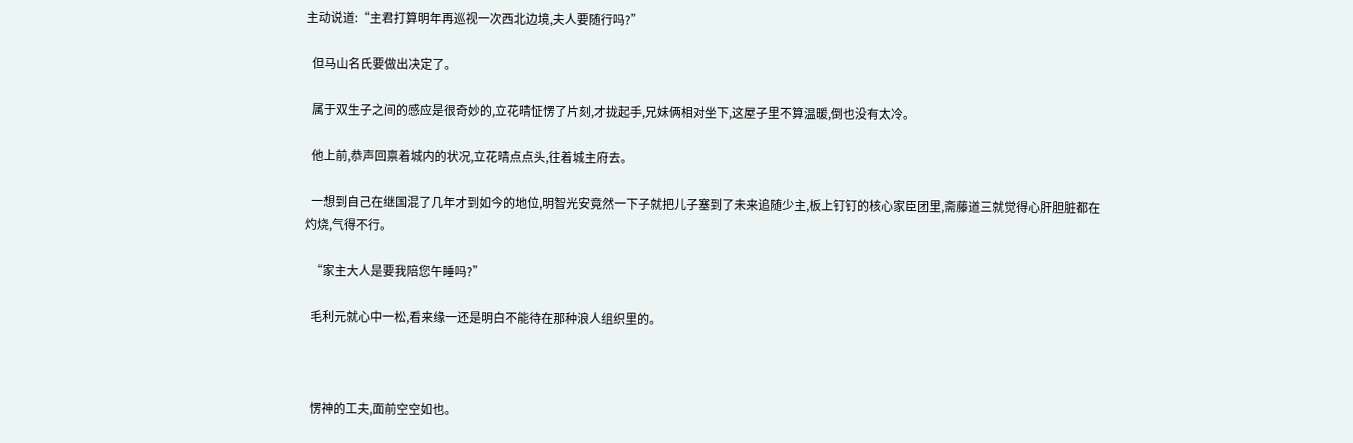主动说道:“主君打算明年再巡视一次西北边境,夫人要随行吗?”

  但马山名氏要做出决定了。

  属于双生子之间的感应是很奇妙的,立花晴怔愣了片刻,才拢起手,兄妹俩相对坐下,这屋子里不算温暖,倒也没有太冷。

  他上前,恭声回禀着城内的状况,立花晴点点头,往着城主府去。

  一想到自己在继国混了几年才到如今的地位,明智光安竟然一下子就把儿子塞到了未来追随少主,板上钉钉的核心家臣团里,斋藤道三就觉得心肝胆脏都在灼烧,气得不行。

  “家主大人是要我陪您午睡吗?”

  毛利元就心中一松,看来缘一还是明白不能待在那种浪人组织里的。



  愣神的工夫,面前空空如也。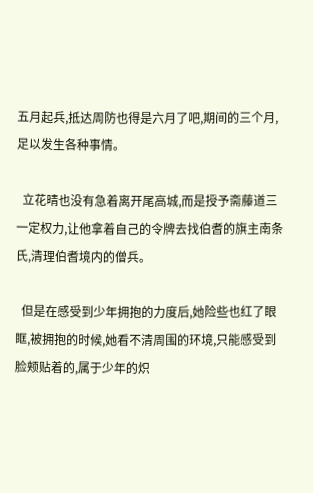五月起兵,抵达周防也得是六月了吧,期间的三个月,足以发生各种事情。

  立花晴也没有急着离开尾高城,而是授予斋藤道三一定权力,让他拿着自己的令牌去找伯耆的旗主南条氏,清理伯耆境内的僧兵。

  但是在感受到少年拥抱的力度后,她险些也红了眼眶,被拥抱的时候,她看不清周围的环境,只能感受到脸颊贴着的,属于少年的炽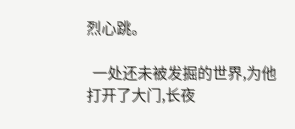烈心跳。

  一处还未被发掘的世界,为他打开了大门,长夜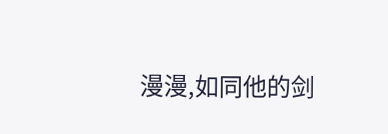漫漫,如同他的剑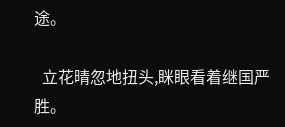途。

  立花晴忽地扭头,眯眼看着继国严胜。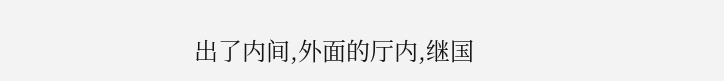出了内间,外面的厅内,继国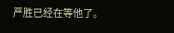严胜已经在等他了。